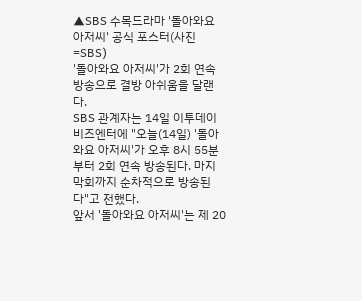▲SBS 수목드라마 '돌아와요 아저씨' 공식 포스터(사진=SBS)
'돌아와요 아저씨'가 2회 연속 방송으로 결방 아쉬움을 달랜다.
SBS 관계자는 14일 이투데이 비즈엔터에 "오늘(14일) '돌아와요 아저씨'가 오후 8시 55분부터 2회 연속 방송된다. 마지막회까지 순차적으로 방송된다"고 전했다.
앞서 '돌아와요 아저씨'는 제 20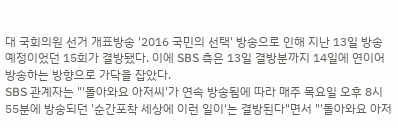대 국회의원 선거 개표방송 '2016 국민의 선택' 방송으로 인해 지난 13일 방송 예정이었던 15회가 결방됐다. 이에 SBS 측은 13일 결방분까지 14일에 연이어 방송하는 방향으로 가닥을 잡았다.
SBS 관계자는 "'돌아와요 아저씨'가 연속 방송됨에 따라 매주 목요일 오후 8시 55분에 방송되던 '순간포착 세상에 이런 일이'는 결방된다"면서 "'돌아와요 아저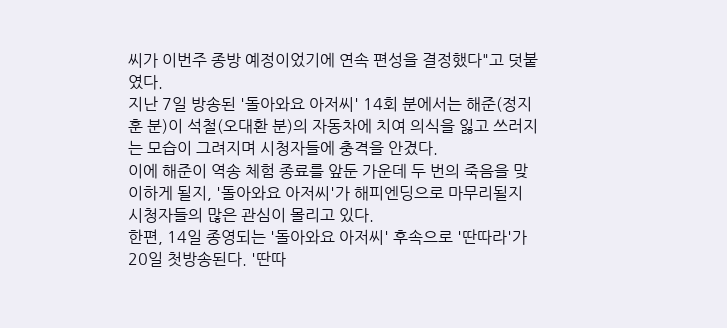씨가 이번주 종방 예정이었기에 연속 편성을 결정했다"고 덧붙였다.
지난 7일 방송된 '돌아와요 아저씨' 14회 분에서는 해준(정지훈 분)이 석철(오대환 분)의 자동차에 치여 의식을 잃고 쓰러지는 모습이 그려지며 시청자들에 충격을 안겼다.
이에 해준이 역송 체험 종료를 앞둔 가운데 두 번의 죽음을 맞이하게 될지, '돌아와요 아저씨'가 해피엔딩으로 마무리될지 시청자들의 많은 관심이 몰리고 있다.
한편, 14일 종영되는 '돌아와요 아저씨' 후속으로 '딴따라'가 20일 첫방송된다. '딴따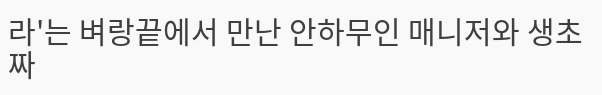라'는 벼랑끝에서 만난 안하무인 매니저와 생초짜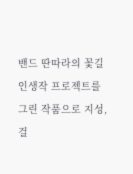밴드 딴따라의 꽃길 인생작 프로젝트를 그린 작품으로 지성, 걸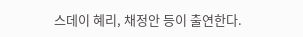스데이 혜리, 채정안 등이 출연한다.